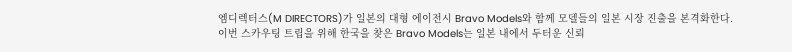엠디렉터스(M DIRECTORS)가 일본의 대형 에이전시 Bravo Models와 함께 모델들의 일본 시장 진출을 본격화한다.
이번 스카우팅 트립을 위해 한국을 찾은 Bravo Models는 일본 내에서 두터운 신뢰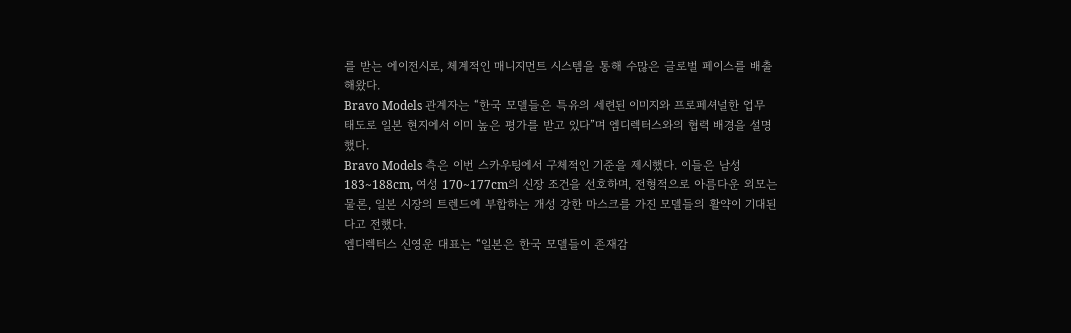를 받는 에이전시로, 체계적인 매니지먼트 시스템을 통해 수많은 글로벌 페이스를 배출해왔다.
Bravo Models 관계자는 “한국 모델들은 특유의 세련된 이미지와 프로페셔널한 업무 태도로 일본 현지에서 이미 높은 평가를 받고 있다”며 엠디렉터스와의 협력 배경을 설명했다.
Bravo Models 측은 이번 스카우팅에서 구체적인 기준을 제시했다. 이들은 남성 183~188cm, 여성 170~177cm의 신장 조건을 선호하며, 전형적으로 아름다운 외모는 물론, 일본 시장의 트렌드에 부합하는 개성 강한 마스크를 가진 모델들의 활약이 기대된다고 전했다.
엠디렉터스 신영운 대표는 “일본은 한국 모델들이 존재감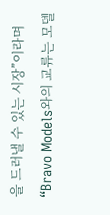을 드러낼 수 있는 시장”이라며 “Bravo Models와의 교류는 모델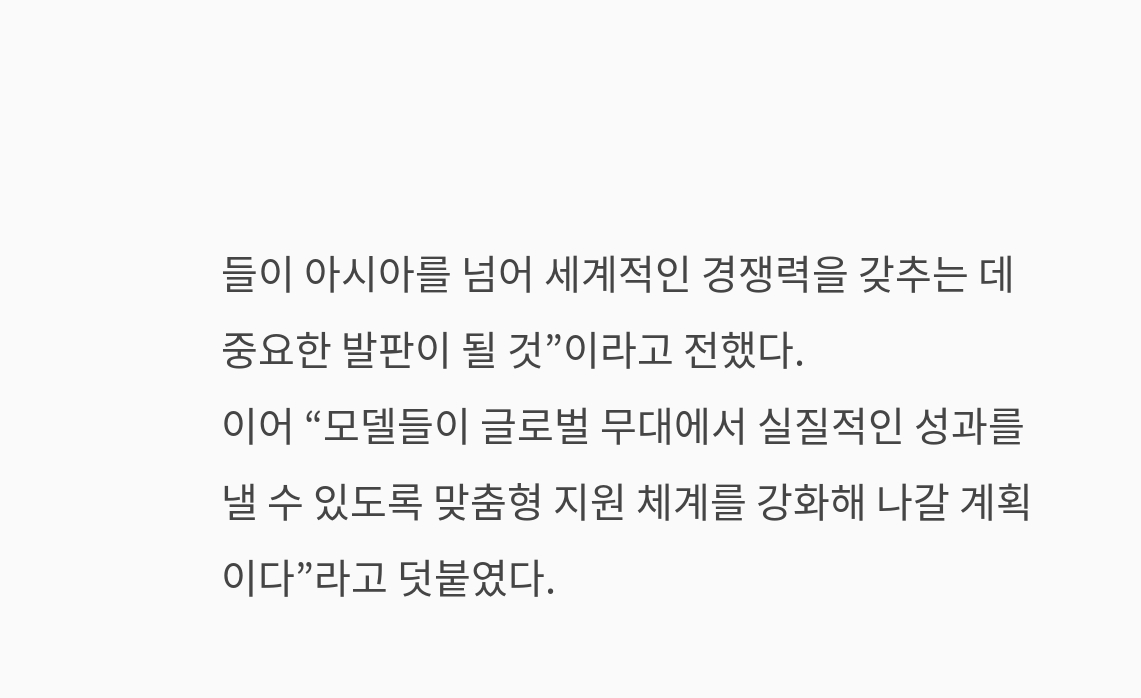들이 아시아를 넘어 세계적인 경쟁력을 갖추는 데 중요한 발판이 될 것”이라고 전했다.
이어 “모델들이 글로벌 무대에서 실질적인 성과를 낼 수 있도록 맞춤형 지원 체계를 강화해 나갈 계획이다”라고 덧붙였다.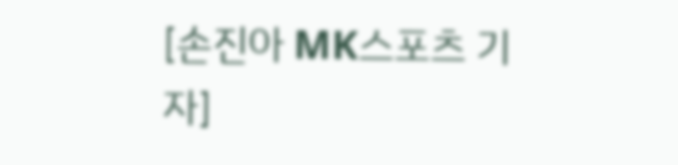[손진아 MK스포츠 기자]